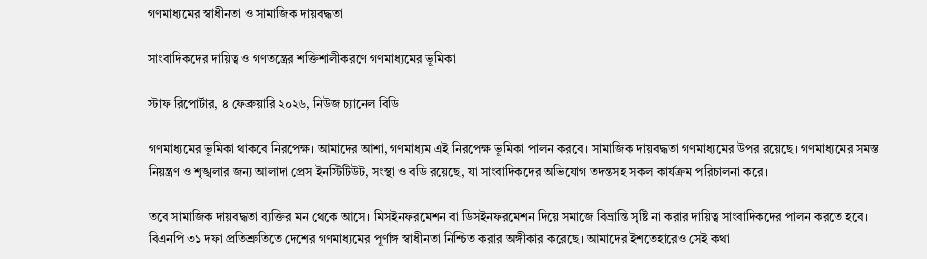গণমাধ্যমের স্বাধীনতা ও সামাজিক দায়বদ্ধতা

সাংবাদিকদের দায়িত্ব ও গণতন্ত্রের শক্তিশালীকরণে গণমাধ্যমের ভূমিকা

স্টাফ রিপোর্টার, ৪ ফেব্রুয়ারি ২০২৬, নিউজ চ্যানেল বিডি

গণমাধ্যমের ভূমিকা থাকবে নিরপেক্ষ। আমাদের আশা, গণমাধ্যম এই নিরপেক্ষ ভূমিকা পালন করবে। সামাজিক দায়বদ্ধতা গণমাধ্যমের উপর রয়েছে। গণমাধ্যমের সমস্ত নিয়ন্ত্রণ ও শৃঙ্খলার জন্য আলাদা প্রেস ইনস্টিটিউট, সংস্থা ও বডি রয়েছে, যা সাংবাদিকদের অভিযোগ তদন্তসহ সকল কার্যক্রম পরিচালনা করে।

তবে সামাজিক দায়বদ্ধতা ব্যক্তির মন থেকে আসে। মিসইনফরমেশন বা ডিসইনফরমেশন দিয়ে সমাজে বিভ্রান্তি সৃষ্টি না করার দায়িত্ব সাংবাদিকদের পালন করতে হবে। বিএনপি ৩১ দফা প্রতিশ্রুতিতে দেশের গণমাধ্যমের পূর্ণাঙ্গ স্বাধীনতা নিশ্চিত করার অঙ্গীকার করেছে। আমাদের ইশতেহারেও সেই কথা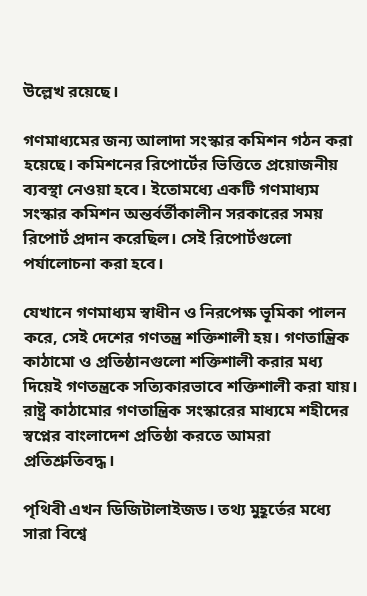উল্লেখ রয়েছে।

গণমাধ্যমের জন্য আলাদা সংস্কার কমিশন গঠন করা হয়েছে। কমিশনের রিপোর্টের ভিত্তিতে প্রয়োজনীয় ব্যবস্থা নেওয়া হবে। ইতোমধ্যে একটি গণমাধ্যম সংস্কার কমিশন অন্তর্বর্তীকালীন সরকারের সময় রিপোর্ট প্রদান করেছিল। সেই রিপোর্টগুলো পর্যালোচনা করা হবে।

যেখানে গণমাধ্যম স্বাধীন ও নিরপেক্ষ ভূমিকা পালন করে, সেই দেশের গণতন্ত্র শক্তিশালী হয়। গণতান্ত্রিক কাঠামো ও প্রতিষ্ঠানগুলো শক্তিশালী করার মধ্য দিয়েই গণতন্ত্রকে সত্যিকারভাবে শক্তিশালী করা যায়। রাষ্ট্র কাঠামোর গণতান্ত্রিক সংস্কারের মাধ্যমে শহীদের স্বপ্নের বাংলাদেশ প্রতিষ্ঠা করতে আমরা প্রতিশ্রুতিবদ্ধ।

পৃথিবী এখন ডিজিটালাইজড। তথ্য মুহূর্তের মধ্যে সারা বিশ্বে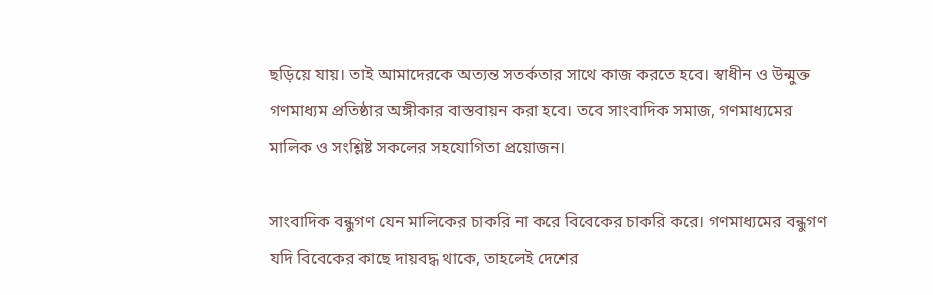ছড়িয়ে যায়। তাই আমাদেরকে অত্যন্ত সতর্কতার সাথে কাজ করতে হবে। স্বাধীন ও উন্মুক্ত গণমাধ্যম প্রতিষ্ঠার অঙ্গীকার বাস্তবায়ন করা হবে। তবে সাংবাদিক সমাজ, গণমাধ্যমের মালিক ও সংশ্লিষ্ট সকলের সহযোগিতা প্রয়োজন।

সাংবাদিক বন্ধুগণ যেন মালিকের চাকরি না করে বিবেকের চাকরি করে। গণমাধ্যমের বন্ধুগণ যদি বিবেকের কাছে দায়বদ্ধ থাকে, তাহলেই দেশের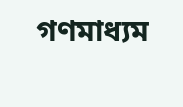গণমাধ্যম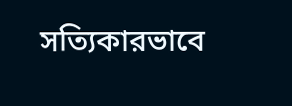সত্যিকারভাবে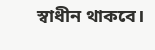স্বাধীন থাকবে।